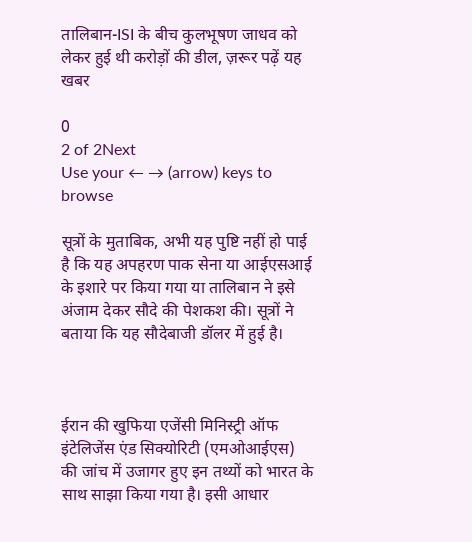तालिबान-ISI के बीच कुलभूषण जाधव को लेकर हुई थी करोड़ों की डील, ज़रूर पढ़ें यह खबर

0
2 of 2Next
Use your ← → (arrow) keys to browse

सूत्रों के मुताबिक, अभी यह पुष्टि नहीं हो पाई है कि यह अपहरण पाक सेना या आईएसआई के इशारे पर किया गया या तालिबान ने इसे अंजाम देकर सौदे की पेशकश की। सूत्रों ने बताया कि यह सौदेबाजी डॉलर में हुई है।



ईरान की खुफिया एजेंसी मिनिस्ट्री ऑफ इंटेलिजेंस एंड सिक्योरिटी (एमओआईएस) की जांच में उजागर हुए इन तथ्यों को भारत के साथ साझा किया गया है। इसी आधार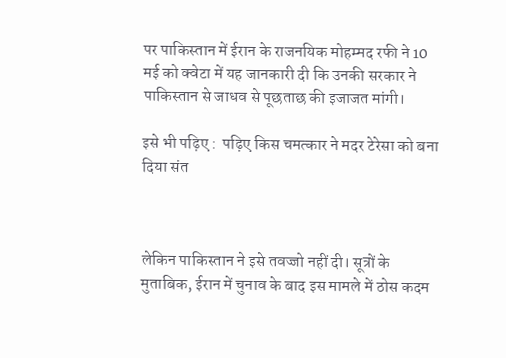पर पाकिस्तान में ईरान के राजनयिक मोहम्मद रफी ने 10 मई को क्वेटा में यह जानकारी दी कि उनकी सरकार ने पाकिस्तान से जाधव से पूछताछ की इजाजत मांगी।

इसे भी पढ़िए :  पढ़िए किस चमत्कार ने मदर टेरेसा को बना दिया संत



लेकिन पाकिस्तान ने इसे तवज्जो नहीं दी। सूत्रों के मुताबिक, ईरान में चुनाव के बाद इस मामले में ठोस कदम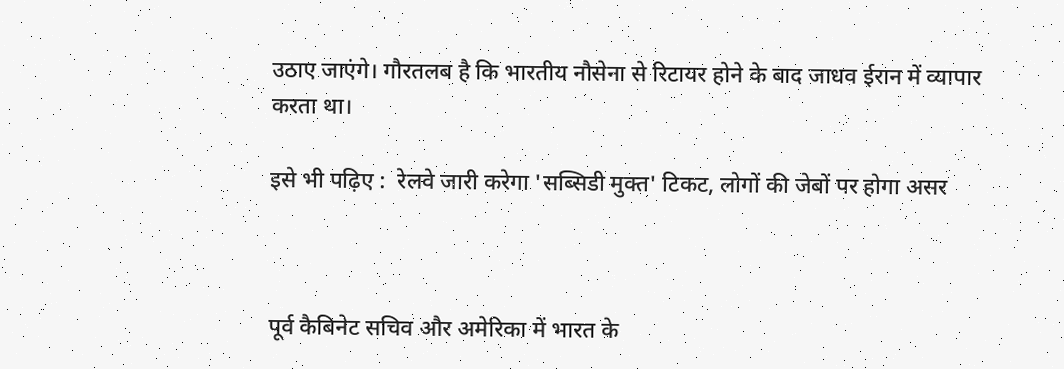उठाए जाएंगे। गौरतलब है कि भारतीय नौसेना से रिटायर होने के बाद जाधव ईरान में व्यापार करता था।

इसे भी पढ़िए :  रेलवे जारी करेगा 'सब्सिडी मुक्त' टिकट, लोगों की जेबों पर होगा असर



पूर्व कैबिनेट सचिव और अमेरिका में भारत के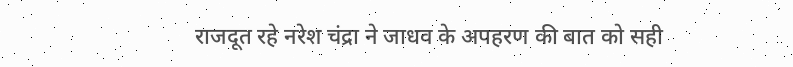राजदूत रहे नरेश चंद्रा ने जाधव के अपहरण की बात को सही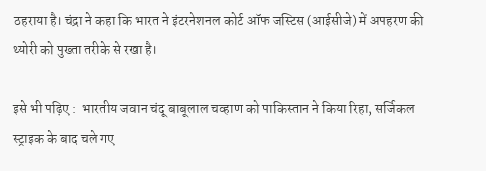ठहराया है। चंद्रा ने कहा कि भारत ने इंटरनेशनल कोर्ट ऑफ जस्टिस (आईसीजे) में अपहरण की थ्योरी को पुख्ता तरीके से रखा है।

इसे भी पढ़िए :  भारतीय जवान चंदू बाबूलाल चव्‍हाण को पाकिस्तान ने किया रिहा, सर्जिकल स्ट्राइक के बाद चले गए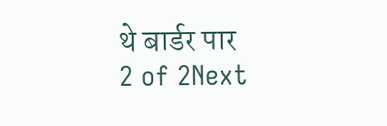थे बार्डर पार
2 of 2Next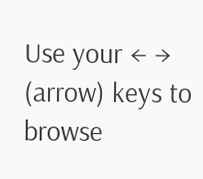Use your ← → (arrow) keys to browse